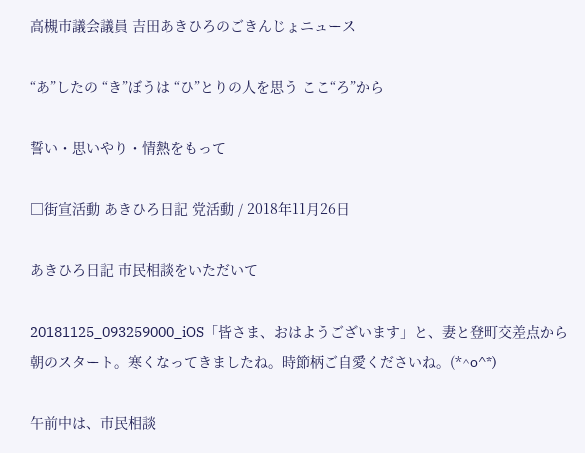高槻市議会議員 吉田あきひろのごきんじょニュース

“あ”したの “き”ぼうは “ひ”とりの人を思う ここ“ろ”から

誓い・思いやり・情熱をもって

□街宣活動 あきひろ日記 党活動 / 2018年11月26日

あきひろ日記 市民相談をいただいて

20181125_093259000_iOS「皆さま、おはようございます」と、妻と登町交差点から朝のスタート。寒くなってきましたね。時節柄ご自愛くださいね。(*^o^*)

午前中は、市民相談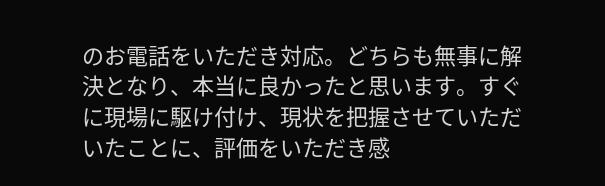のお電話をいただき対応。どちらも無事に解決となり、本当に良かったと思います。すぐに現場に駆け付け、現状を把握させていただいたことに、評価をいただき感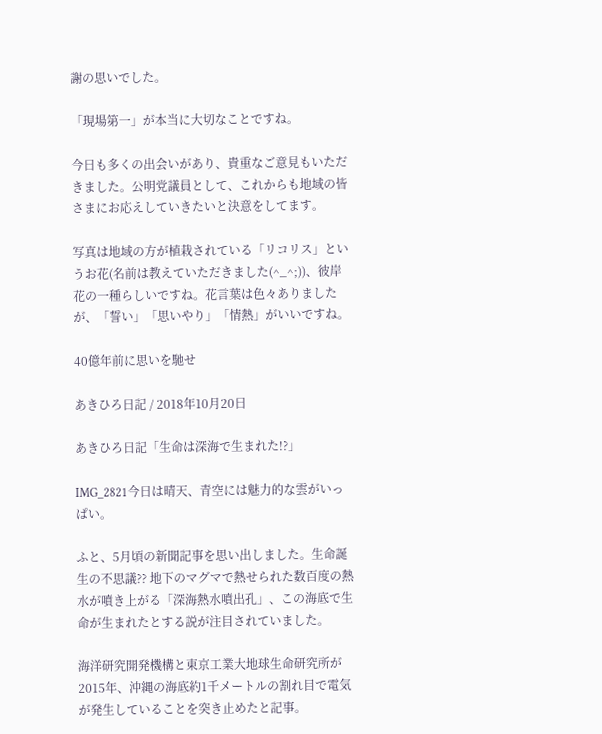謝の思いでした。

「現場第一」が本当に大切なことですね。

今日も多くの出会いがあり、貴重なご意見もいただきました。公明党議員として、これからも地域の皆さまにお応えしていきたいと決意をしてます。

写真は地域の方が植栽されている「リコリス」というお花(名前は教えていただきました(^_^;))、彼岸花の一種らしいですね。花言葉は色々ありましたが、「誓い」「思いやり」「情熱」がいいですね。

40億年前に思いを馳せ

あきひろ日記 / 2018年10月20日

あきひろ日記「生命は深海で生まれた!?」

IMG_2821今日は晴天、青空には魅力的な雲がいっぱい。

ふと、5月頃の新聞記事を思い出しました。生命誕生の不思議?? 地下のマグマで熱せられた数百度の熱水が噴き上がる「深海熱水噴出孔」、この海底で生命が生まれたとする説が注目されていました。

海洋研究開発機構と東京工業大地球生命研究所が2015年、沖縄の海底約1千メートルの割れ目で電気が発生していることを突き止めたと記事。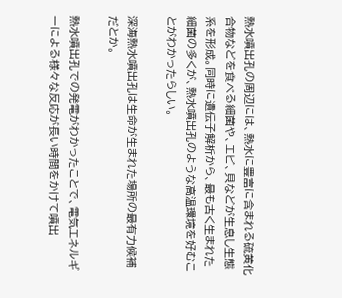熱水噴出孔の周辺には、熱水に豊富に含まれる硫黄化合物などを食べる細菌や、エビ、貝などが生息し生態系を形成。同時に遺伝子解析から、最も古く生まれた細菌の多くが、熱水噴出孔のような高温環境を好むことがわかったらしい。

深海熱水噴出孔は生命が生まれた場所の最有力候補だとか。

熱水噴出孔での発電がわかったことで、電気エネルギーによる様々な反応が長い時間をかけて噴出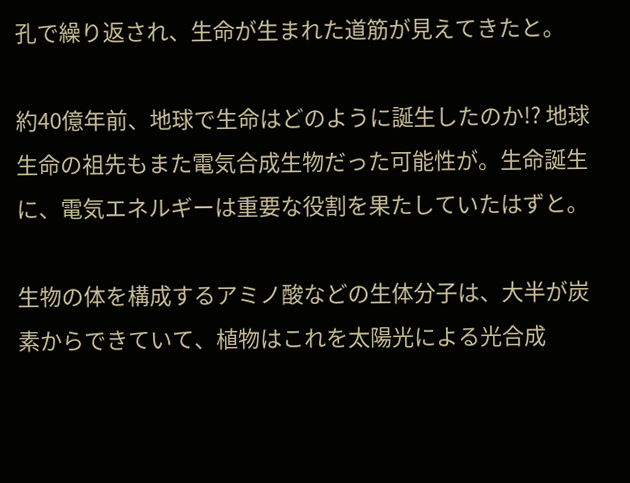孔で繰り返され、生命が生まれた道筋が見えてきたと。

約40億年前、地球で生命はどのように誕生したのか!? 地球生命の祖先もまた電気合成生物だった可能性が。生命誕生に、電気エネルギーは重要な役割を果たしていたはずと。

生物の体を構成するアミノ酸などの生体分子は、大半が炭素からできていて、植物はこれを太陽光による光合成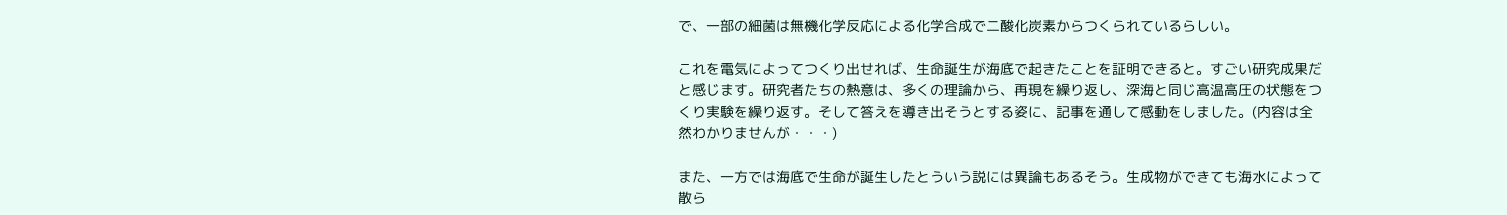で、一部の細菌は無機化学反応による化学合成で二酸化炭素からつくられているらしい。

これを電気によってつくり出せれば、生命誕生が海底で起きたことを証明できると。すごい研究成果だと感じます。研究者たちの熱意は、多くの理論から、再現を繰り返し、深海と同じ高温高圧の状態をつくり実験を繰り返す。そして答えを導き出そうとする姿に、記事を通して感動をしました。(内容は全然わかりませんが・・・)

また、一方では海底で生命が誕生したとういう説には異論もあるそう。生成物ができても海水によって散ら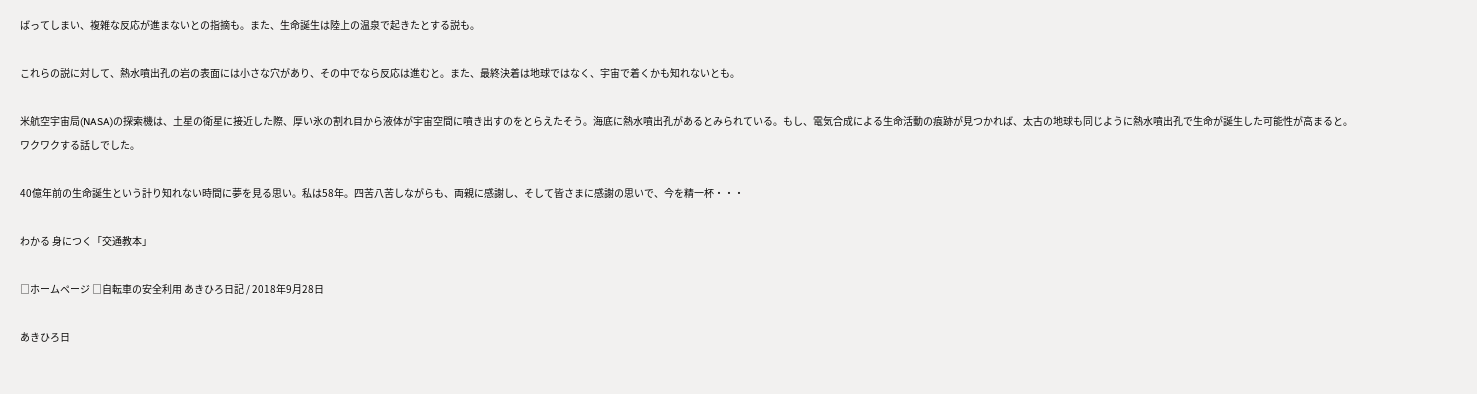ばってしまい、複雑な反応が進まないとの指摘も。また、生命誕生は陸上の温泉で起きたとする説も。

これらの説に対して、熱水噴出孔の岩の表面には小さな穴があり、その中でなら反応は進むと。また、最終決着は地球ではなく、宇宙で着くかも知れないとも。

米航空宇宙局(NASA)の探索機は、土星の衛星に接近した際、厚い氷の割れ目から液体が宇宙空間に噴き出すのをとらえたそう。海底に熱水噴出孔があるとみられている。もし、電気合成による生命活動の痕跡が見つかれば、太古の地球も同じように熱水噴出孔で生命が誕生した可能性が高まると。ワクワクする話しでした。

40億年前の生命誕生という計り知れない時間に夢を見る思い。私は58年。四苦八苦しながらも、両親に感謝し、そして皆さまに感謝の思いで、今を精一杯・・・

わかる 身につく「交通教本」

□ホームページ □自転車の安全利用 あきひろ日記 / 2018年9月28日

あきひろ日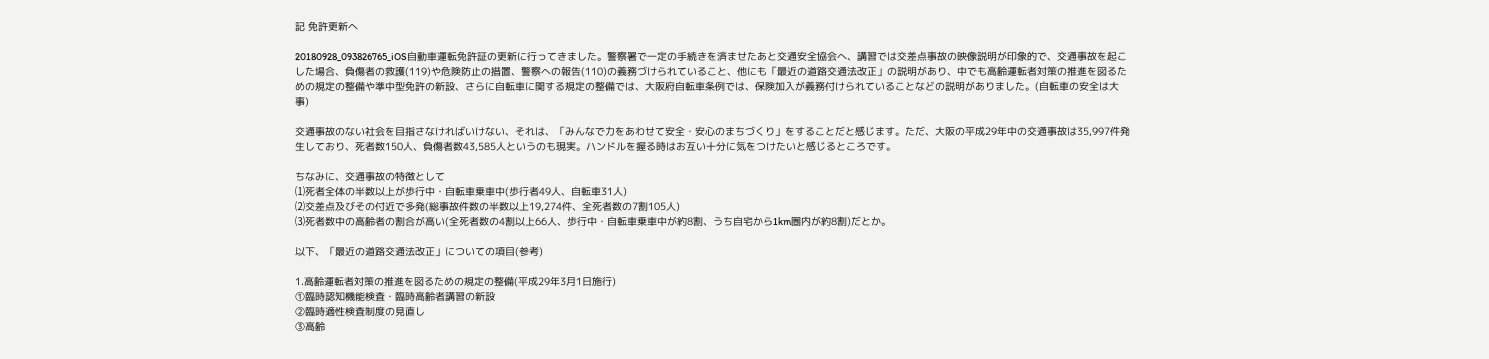記 免許更新へ

20180928_093826765_iOS自動車運転免許証の更新に行ってきました。警察署で一定の手続きを済ませたあと交通安全協会へ、講習では交差点事故の映像説明が印象的で、交通事故を起こした場合、負傷者の救護(119)や危険防止の措置、警察への報告(110)の義務づけられていること、他にも「最近の道路交通法改正」の説明があり、中でも高齢運転者対策の推進を図るための規定の整備や準中型免許の新設、さらに自転車に関する規定の整備では、大阪府自転車条例では、保険加入が義務付けられていることなどの説明がありました。(自転車の安全は大事)

交通事故のない社会を目指さなければいけない、それは、「みんなで力をあわせて安全・安心のまちづくり」をすることだと感じます。ただ、大阪の平成29年中の交通事故は35,997件発生しており、死者数150人、負傷者数43,585人というのも現実。ハンドルを握る時はお互い十分に気をつけたいと感じるところです。

ちなみに、交通事故の特徴として
⑴死者全体の半数以上が歩行中・自転車乗車中(歩行者49人、自転車31人)
⑵交差点及びその付近で多発(総事故件数の半数以上19,274件、全死者数の7割105人)
⑶死者数中の高齢者の割合が高い(全死者数の4割以上66人、歩行中・自転車乗車中が約8割、うち自宅から1km圏内が約8割)だとか。

以下、「最近の道路交通法改正」についての項目(参考)

1.高齢運転者対策の推進を図るための規定の整備(平成29年3月1日施行)
①臨時認知機能検査・臨時高齢者講習の新設
②臨時適性検査制度の見直し
③高齢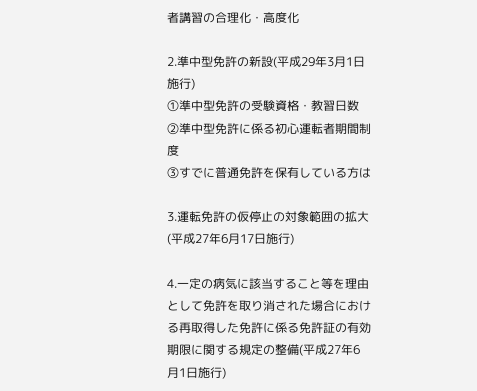者講習の合理化・高度化

2.準中型免許の新設(平成29年3月1日施行)
①準中型免許の受験資格・教習日数
②準中型免許に係る初心運転者期間制度
③すでに普通免許を保有している方は

3.運転免許の仮停止の対象範囲の拡大(平成27年6月17日施行)

4.一定の病気に該当すること等を理由として免許を取り消された場合における再取得した免許に係る免許証の有効期限に関する規定の整備(平成27年6月1日施行)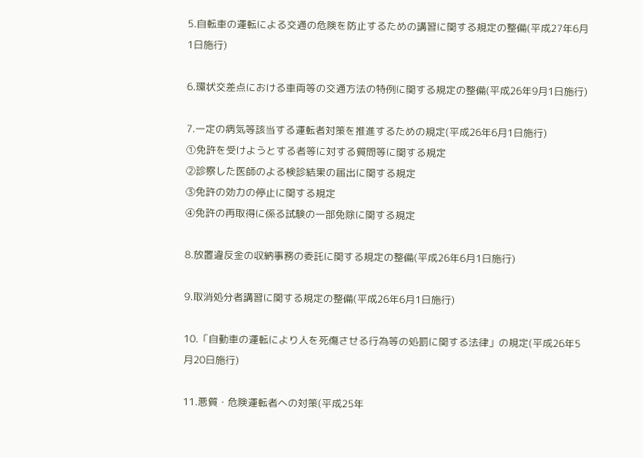5.自転車の運転による交通の危険を防止するための講習に関する規定の整備(平成27年6月1日施行)

6.環状交差点における車両等の交通方法の特例に関する規定の整備(平成26年9月1日施行)

7.一定の病気等該当する運転者対策を推進するための規定(平成26年6月1日施行)
①免許を受けようとする者等に対する質問等に関する規定
②診察した医師のよる検診結果の届出に関する規定
③免許の効力の停止に関する規定
④免許の再取得に係る試験の一部免除に関する規定

8.放置違反金の収納事務の委託に関する規定の整備(平成26年6月1日施行)

9.取消処分者講習に関する規定の整備(平成26年6月1日施行)

10.「自動車の運転により人を死傷させる行為等の処罰に関する法律」の規定(平成26年5月20日施行)

11.悪質・危険運転者への対策(平成25年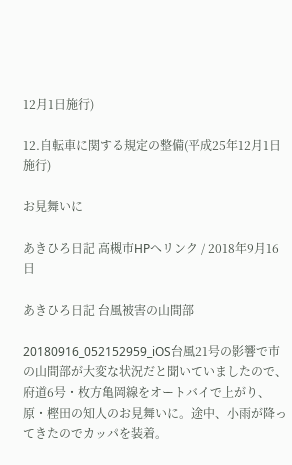12月1日施行)

12.自転車に関する規定の整備(平成25年12月1日施行)

お見舞いに

あきひろ日記 高槻市HPへリンク / 2018年9月16日

あきひろ日記 台風被害の山間部

20180916_052152959_iOS台風21号の影響で市の山間部が大変な状況だと聞いていましたので、府道6号・枚方亀岡線をオートバイで上がり、原・樫田の知人のお見舞いに。途中、小雨が降ってきたのでカッパを装着。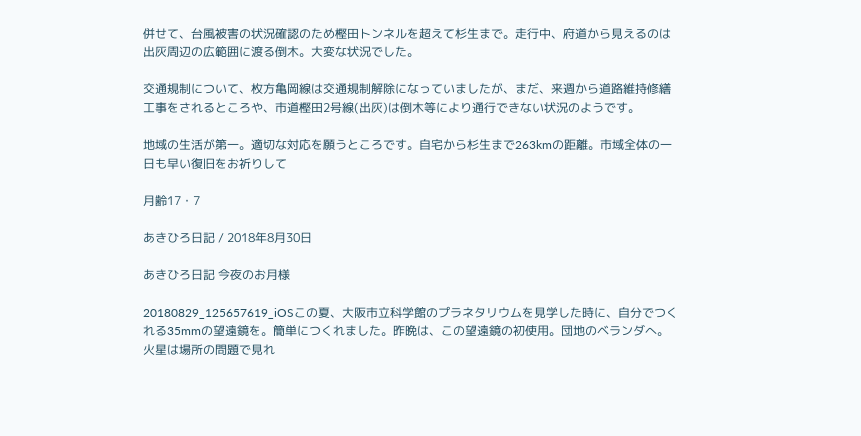併せて、台風被害の状況確認のため樫田トンネルを超えて杉生まで。走行中、府道から見えるのは出灰周辺の広範囲に渡る倒木。大変な状況でした。

交通規制について、枚方亀岡線は交通規制解除になっていましたが、まだ、来週から道路維持修繕工事をされるところや、市道樫田2号線(出灰)は倒木等により通行できない状況のようです。

地域の生活が第一。適切な対応を願うところです。自宅から杉生まで263kmの距離。市域全体の一日も早い復旧をお祈りして

月齢17・7

あきひろ日記 / 2018年8月30日

あきひろ日記 今夜のお月様

20180829_125657619_iOSこの夏、大阪市立科学館のプラネタリウムを見学した時に、自分でつくれる35mmの望遠鏡を。簡単につくれました。昨晩は、この望遠鏡の初使用。団地のベランダへ。火星は場所の問題で見れ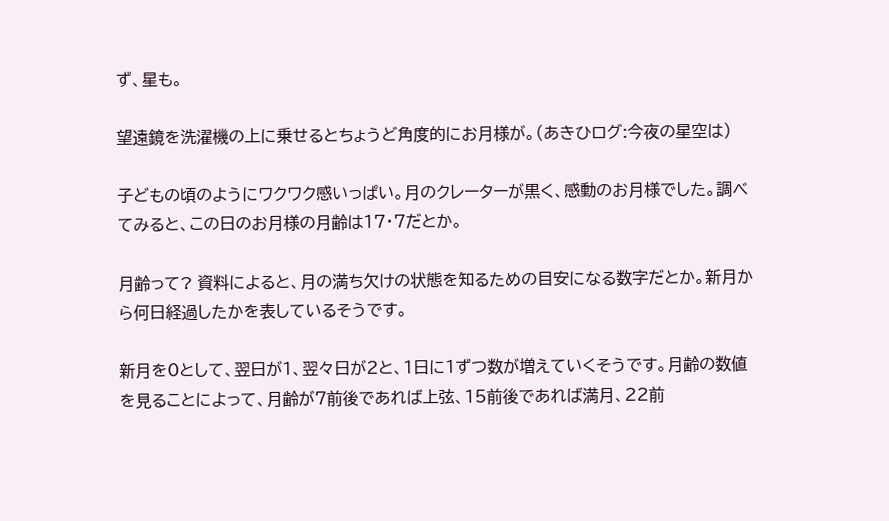ず、星も。

望遠鏡を洗濯機の上に乗せるとちょうど角度的にお月様が。(あきひログ:今夜の星空は)

子どもの頃のようにワクワク感いっぱい。月のクレーターが黒く、感動のお月様でした。調べてみると、この日のお月様の月齢は17・7だとか。

月齢って? 資料によると、月の満ち欠けの状態を知るための目安になる数字だとか。新月から何日経過したかを表しているそうです。

新月を0として、翌日が1、翌々日が2と、1日に1ずつ数が増えていくそうです。月齢の数値を見ることによって、月齢が7前後であれば上弦、15前後であれば満月、22前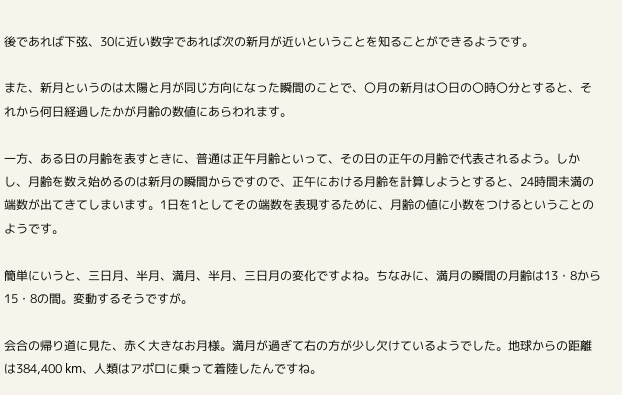後であれば下弦、30に近い数字であれば次の新月が近いということを知ることができるようです。

また、新月というのは太陽と月が同じ方向になった瞬間のことで、〇月の新月は〇日の〇時〇分とすると、それから何日経過したかが月齢の数値にあらわれます。

一方、ある日の月齢を表すときに、普通は正午月齢といって、その日の正午の月齢で代表されるよう。しかし、月齢を数え始めるのは新月の瞬間からですので、正午における月齢を計算しようとすると、24時間未満の端数が出てきてしまいます。1日を1としてその端数を表現するために、月齢の値に小数をつけるということのようです。

簡単にいうと、三日月、半月、満月、半月、三日月の変化ですよね。ちなみに、満月の瞬間の月齢は13・8から15・8の間。変動するそうですが。

会合の帰り道に見た、赤く大きなお月様。満月が過ぎて右の方が少し欠けているようでした。地球からの距離は384,400 km、人類はアポロに乗って着陸したんですね。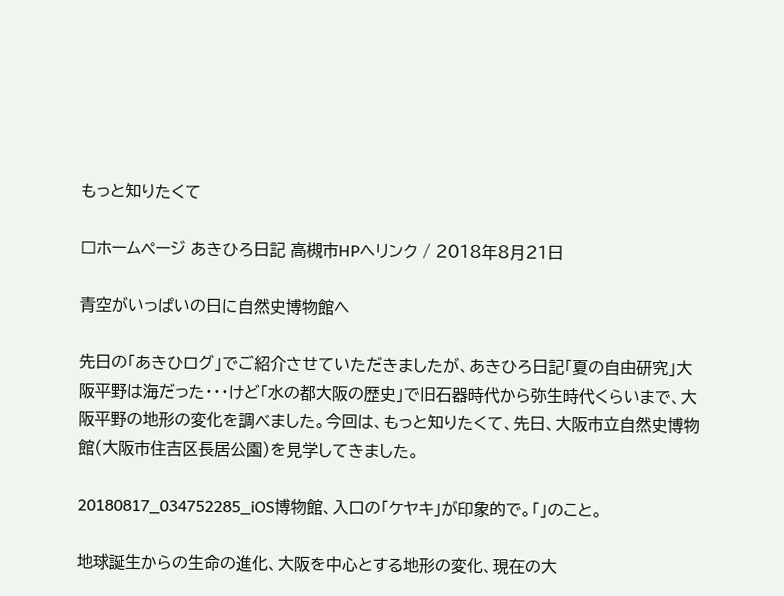もっと知りたくて

□ホームページ あきひろ日記 高槻市HPへリンク / 2018年8月21日

青空がいっぱいの日に自然史博物館へ

先日の「あきひログ」でご紹介させていただきましたが、あきひろ日記「夏の自由研究」大阪平野は海だった・・・けど「水の都大阪の歴史」で旧石器時代から弥生時代くらいまで、大阪平野の地形の変化を調べました。今回は、もっと知りたくて、先日、大阪市立自然史博物館(大阪市住吉区長居公園)を見学してきました。

20180817_034752285_iOS博物館、入口の「ケヤキ」が印象的で。「」のこと。

地球誕生からの生命の進化、大阪を中心とする地形の変化、現在の大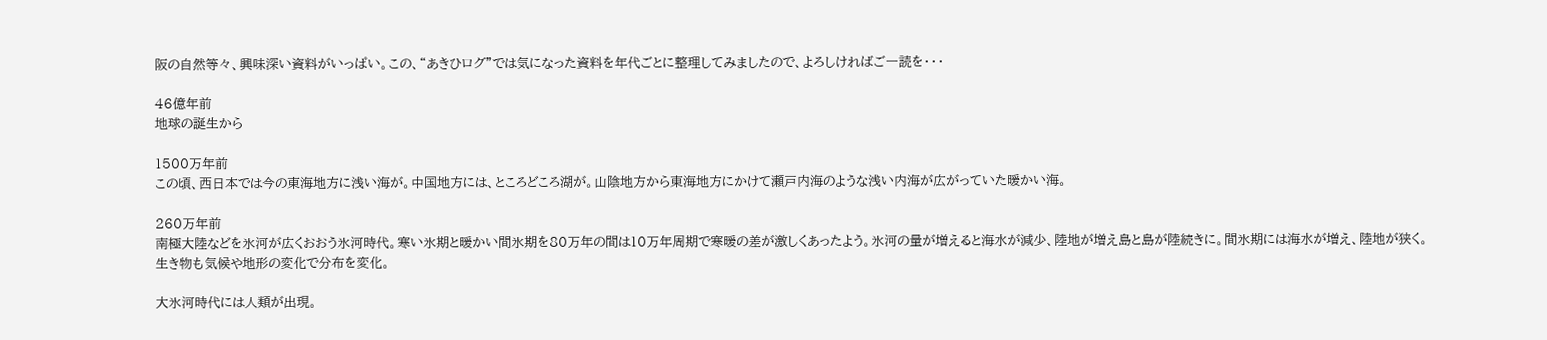阪の自然等々、興味深い資料がいっぱい。この、“あきひログ”では気になった資料を年代ごとに整理してみましたので、よろしければご一読を・・・

46億年前
地球の誕生から

1500万年前
この頃、西日本では今の東海地方に浅い海が。中国地方には、ところどころ湖が。山陰地方から東海地方にかけて瀬戸内海のような浅い内海が広がっていた暖かい海。

260万年前
南極大陸などを氷河が広くおおう氷河時代。寒い氷期と暖かい間氷期を80万年の間は10万年周期で寒暖の差が激しくあったよう。氷河の量が増えると海水が減少、陸地が増え島と島が陸続きに。間氷期には海水が増え、陸地が狭く。生き物も気候や地形の変化で分布を変化。

大氷河時代には人類が出現。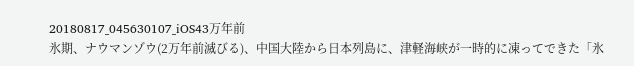20180817_045630107_iOS43万年前
氷期、ナウマンゾウ(2万年前滅びる)、中国大陸から日本列島に、津軽海峡が一時的に凍ってできた「氷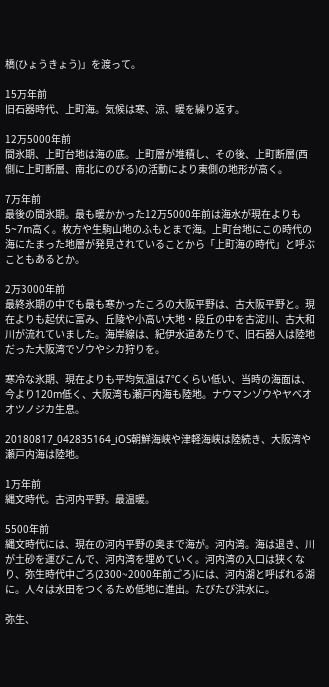橋(ひょうきょう)」を渡って。

15万年前
旧石器時代、上町海。気候は寒、涼、暖を繰り返す。

12万5000年前
間氷期、上町台地は海の底。上町層が堆積し、その後、上町断層(西側に上町断層、南北にのびる)の活動により東側の地形が高く。

7万年前
最後の間氷期。最も暖かかった12万5000年前は海水が現在よりも5~7m高く。枚方や生駒山地のふもとまで海。上町台地にこの時代の海にたまった地層が発見されていることから「上町海の時代」と呼ぶこともあるとか。

2万3000年前
最終氷期の中でも最も寒かったころの大阪平野は、古大阪平野と。現在よりも起伏に富み、丘陵や小高い大地・段丘の中を古淀川、古大和川が流れていました。海岸線は、紀伊水道あたりで、旧石器人は陸地だった大阪湾でゾウやシカ狩りを。

寒冷な氷期、現在よりも平均気温は7℃くらい低い、当時の海面は、今より120m低く、大阪湾も瀬戸内海も陸地。ナウマンゾウやヤベオオツノジカ生息。

20180817_042835164_iOS朝鮮海峡や津軽海峡は陸続き、大阪湾や瀬戸内海は陸地。

1万年前
縄文時代。古河内平野。最温暖。

5500年前
縄文時代には、現在の河内平野の奥まで海が。河内湾。海は退き、川が土砂を運びこんで、河内湾を埋めていく。河内湾の入口は狭くなり、弥生時代中ごろ(2300~2000年前ごろ)には、河内湖と呼ばれる湖に。人々は水田をつくるため低地に進出。たびたび洪水に。

弥生、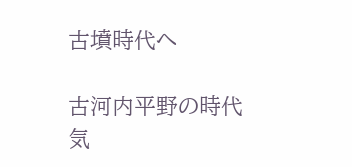古墳時代へ

古河内平野の時代
気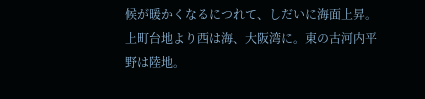候が暖かくなるにつれて、しだいに海面上昇。上町台地より西は海、大阪湾に。東の古河内平野は陸地。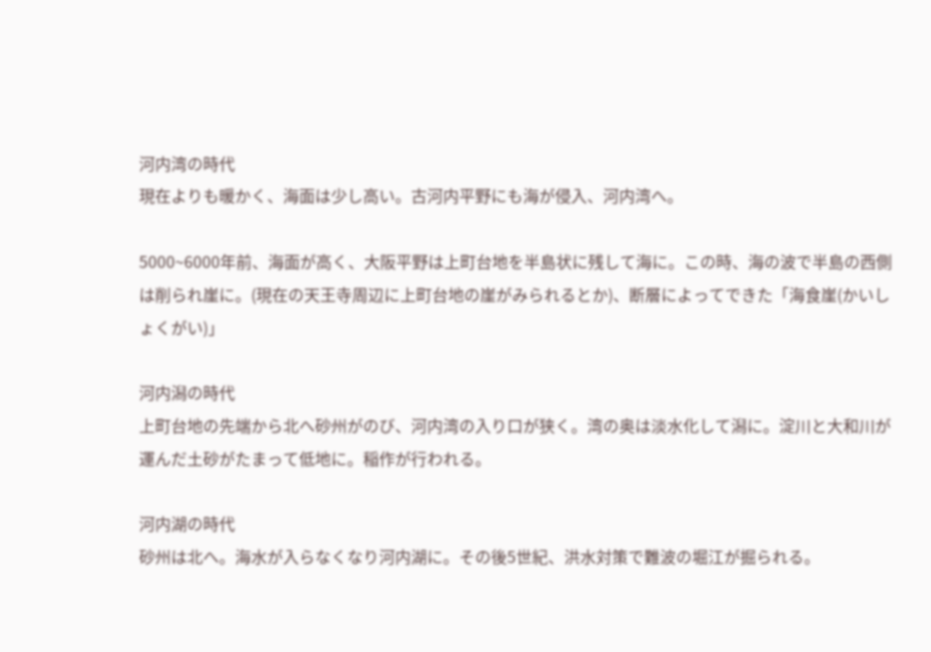河内湾の時代
現在よりも暖かく、海面は少し高い。古河内平野にも海が侵入、河内湾へ。

5000~6000年前、海面が高く、大阪平野は上町台地を半島状に残して海に。この時、海の波で半島の西側は削られ崖に。(現在の天王寺周辺に上町台地の崖がみられるとか)、断層によってできた「海食崖(かいしょくがい)」

河内潟の時代
上町台地の先端から北へ砂州がのび、河内湾の入り口が狭く。湾の奥は淡水化して潟に。淀川と大和川が運んだ土砂がたまって低地に。稲作が行われる。

河内湖の時代
砂州は北へ。海水が入らなくなり河内湖に。その後5世紀、洪水対策で難波の堀江が掘られる。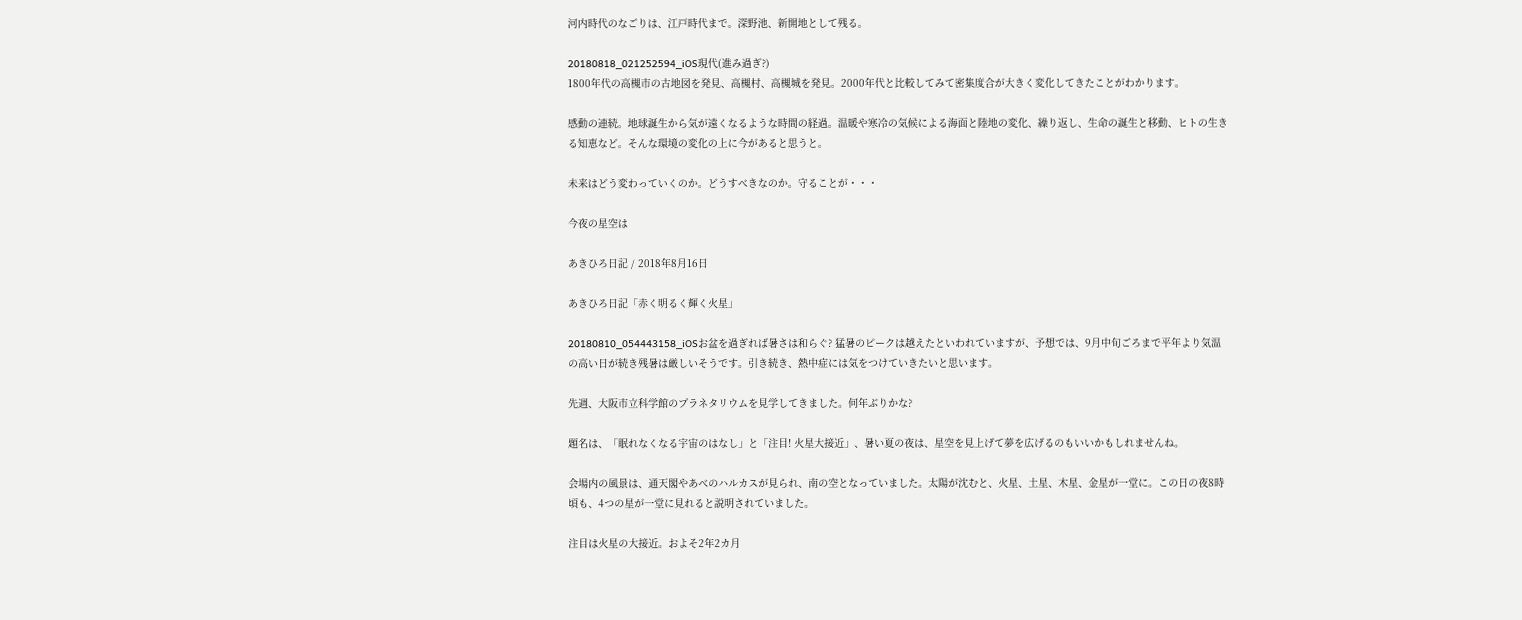河内時代のなごりは、江戸時代まで。深野池、新開地として残る。

20180818_021252594_iOS現代(進み過ぎ?)
1800年代の高槻市の古地図を発見、高槻村、高槻城を発見。2000年代と比較してみて密集度合が大きく変化してきたことがわかります。

感動の連続。地球誕生から気が遠くなるような時間の経過。温暖や寒冷の気候による海面と陸地の変化、繰り返し、生命の誕生と移動、ヒトの生きる知恵など。そんな環境の変化の上に今があると思うと。

未来はどう変わっていくのか。どうすべきなのか。守ることが・・・

今夜の星空は

あきひろ日記 / 2018年8月16日

あきひろ日記「赤く明るく輝く火星」

20180810_054443158_iOSお盆を過ぎれば暑さは和らぐ? 猛暑のピークは越えたといわれていますが、予想では、9月中旬ごろまで平年より気温の高い日が続き残暑は厳しいそうです。引き続き、熱中症には気をつけていきたいと思います。

先週、大阪市立科学館のプラネタリウムを見学してきました。何年ぶりかな?

題名は、「眠れなくなる宇宙のはなし」と「注目! 火星大接近」、暑い夏の夜は、星空を見上げて夢を広げるのもいいかもしれませんね。

会場内の風景は、通天閣やあべのハルカスが見られ、南の空となっていました。太陽が沈むと、火星、土星、木星、金星が一堂に。この日の夜8時頃も、4つの星が一堂に見れると説明されていました。

注目は火星の大接近。およそ2年2カ月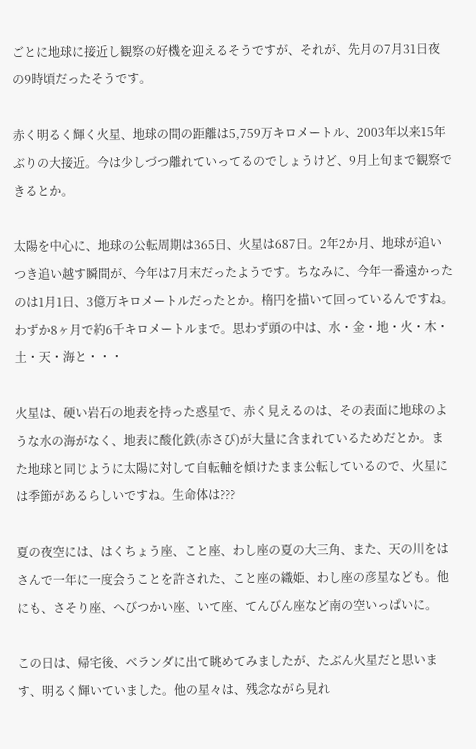ごとに地球に接近し観察の好機を迎えるそうですが、それが、先月の7月31日夜の9時頃だったそうです。

赤く明るく輝く火星、地球の間の距離は5,759万キロメートル、2003年以来15年ぶりの大接近。今は少しづつ離れていってるのでしょうけど、9月上旬まで観察できるとか。

太陽を中心に、地球の公転周期は365日、火星は687日。2年2か月、地球が追いつき追い越す瞬間が、今年は7月末だったようです。ちなみに、今年一番遠かったのは1月1日、3億万キロメートルだったとか。楕円を描いて回っているんですね。わずか8ヶ月で約6千キロメートルまで。思わず頭の中は、水・金・地・火・木・土・天・海と・・・

火星は、硬い岩石の地表を持った惑星で、赤く見えるのは、その表面に地球のような水の海がなく、地表に酸化鉄(赤さび)が大量に含まれているためだとか。また地球と同じように太陽に対して自転軸を傾けたまま公転しているので、火星には季節があるらしいですね。生命体は???

夏の夜空には、はくちょう座、こと座、わし座の夏の大三角、また、天の川をはさんで一年に一度会うことを許された、こと座の織姫、わし座の彦星なども。他にも、さそり座、へびつかい座、いて座、てんびん座など南の空いっぱいに。

この日は、帰宅後、ベランダに出て眺めてみましたが、たぶん火星だと思います、明るく輝いていました。他の星々は、残念ながら見れ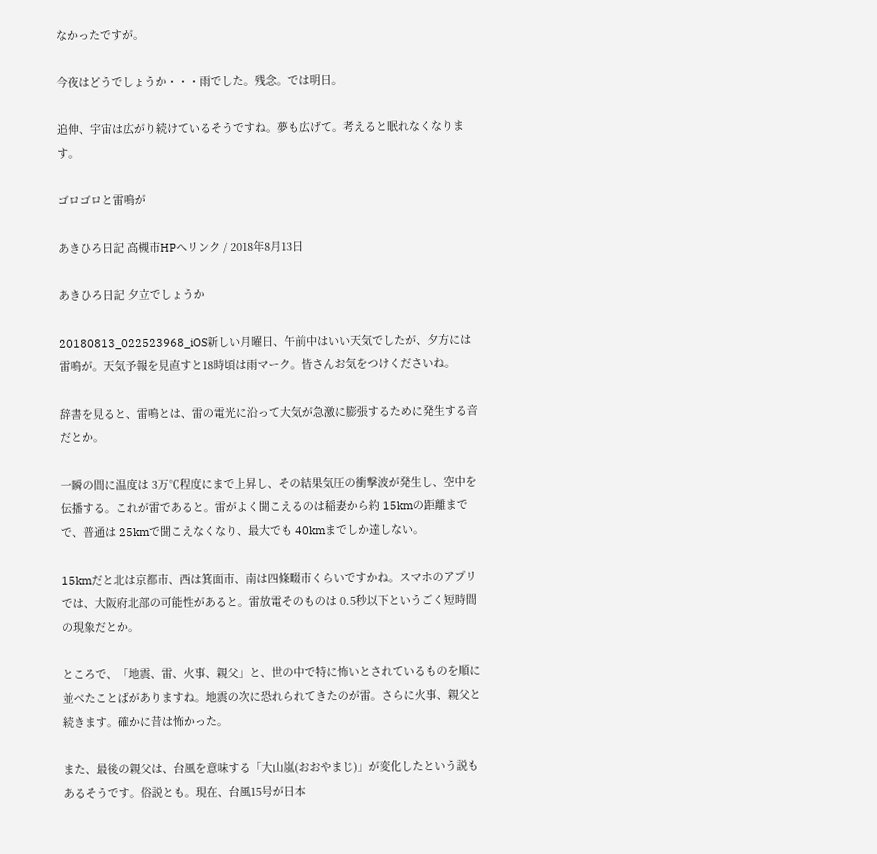なかったですが。

今夜はどうでしょうか・・・雨でした。残念。では明日。

追伸、宇宙は広がり続けているそうですね。夢も広げて。考えると眠れなくなります。

ゴロゴロと雷鳴が

あきひろ日記 高槻市HPへリンク / 2018年8月13日

あきひろ日記 夕立でしょうか

20180813_022523968_iOS新しい月曜日、午前中はいい天気でしたが、夕方には雷鳴が。天気予報を見直すと18時頃は雨マーク。皆さんお気をつけくださいね。

辞書を見ると、雷鳴とは、雷の電光に沿って大気が急激に膨張するために発生する音だとか。

一瞬の間に温度は 3万℃程度にまで上昇し、その結果気圧の衝撃波が発生し、空中を伝播する。これが雷であると。雷がよく聞こえるのは稲妻から約 15kmの距離までで、普通は 25kmで聞こえなくなり、最大でも 40kmまでしか達しない。

15kmだと北は京都市、西は箕面市、南は四條畷市くらいですかね。スマホのアプリでは、大阪府北部の可能性があると。雷放電そのものは 0.5秒以下というごく短時間の現象だとか。

ところで、「地震、雷、火事、親父」と、世の中で特に怖いとされているものを順に並べたことばがありますね。地震の次に恐れられてきたのが雷。さらに火事、親父と続きます。確かに昔は怖かった。

また、最後の親父は、台風を意味する「大山嵐(おおやまじ)」が変化したという説もあるそうです。俗説とも。現在、台風15号が日本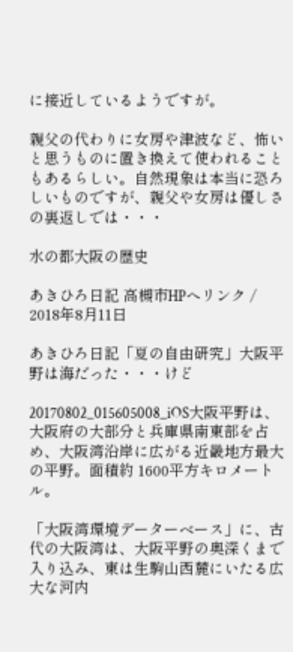に接近しているようですが。

親父の代わりに女房や津波など、怖いと思うものに置き換えて使われることもあるらしい。自然現象は本当に恐ろしいものですが、親父や女房は優しさの裏返しでは・・・

水の都大阪の歴史

あきひろ日記 高槻市HPへリンク / 2018年8月11日

あきひろ日記「夏の自由研究」大阪平野は海だった・・・けど

20170802_015605008_iOS大阪平野は、大阪府の大部分と兵庫県南東部を占め、大阪湾沿岸に広がる近畿地方最大の平野。面積約 1600平方キロメートル。

「大阪湾環境データーベース」に、古代の大阪湾は、大阪平野の奥深くまで入り込み、東は生駒山西麓にいたる広大な河内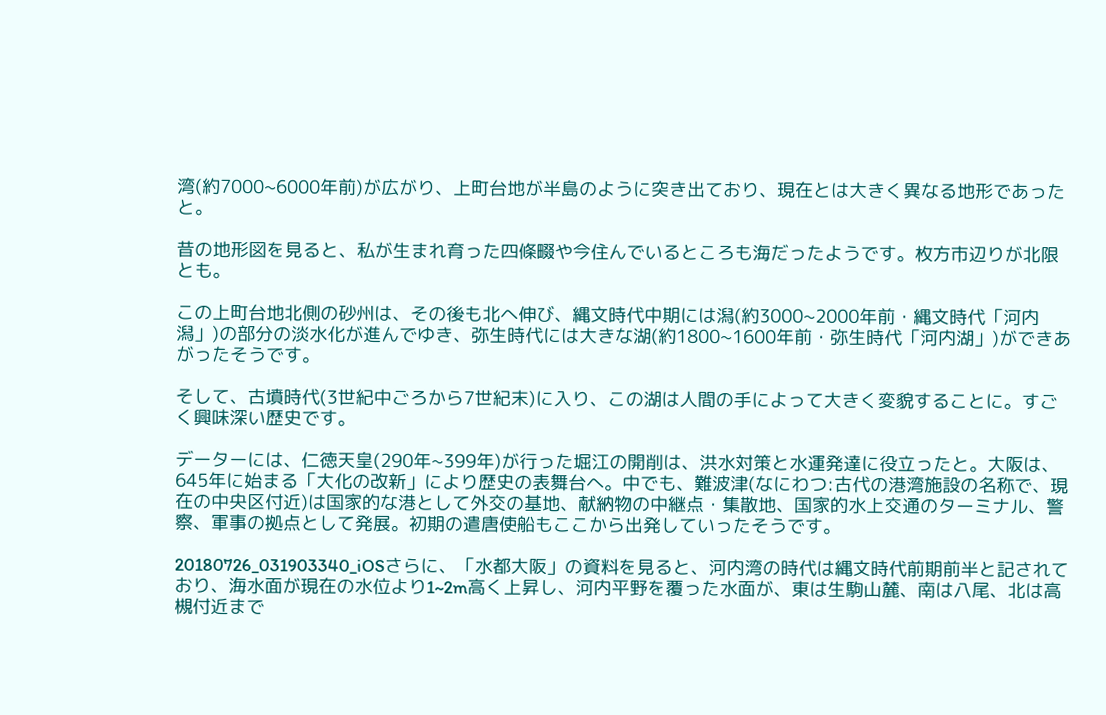湾(約7000~6000年前)が広がり、上町台地が半島のように突き出ており、現在とは大きく異なる地形であったと。

昔の地形図を見ると、私が生まれ育った四條畷や今住んでいるところも海だったようです。枚方市辺りが北限とも。

この上町台地北側の砂州は、その後も北へ伸び、縄文時代中期には潟(約3000~2000年前・縄文時代「河内潟」)の部分の淡水化が進んでゆき、弥生時代には大きな湖(約1800~1600年前・弥生時代「河内湖」)ができあがったそうです。

そして、古墳時代(3世紀中ごろから7世紀末)に入り、この湖は人間の手によって大きく変貌することに。すごく興味深い歴史です。

データーには、仁徳天皇(290年~399年)が行った堀江の開削は、洪水対策と水運発達に役立ったと。大阪は、645年に始まる「大化の改新」により歴史の表舞台へ。中でも、難波津(なにわつ:古代の港湾施設の名称で、現在の中央区付近)は国家的な港として外交の基地、献納物の中継点・集散地、国家的水上交通のターミナル、警察、軍事の拠点として発展。初期の遣唐使船もここから出発していったそうです。

20180726_031903340_iOSさらに、「水都大阪」の資料を見ると、河内湾の時代は縄文時代前期前半と記されており、海水面が現在の水位より1~2m高く上昇し、河内平野を覆った水面が、東は生駒山麓、南は八尾、北は高槻付近まで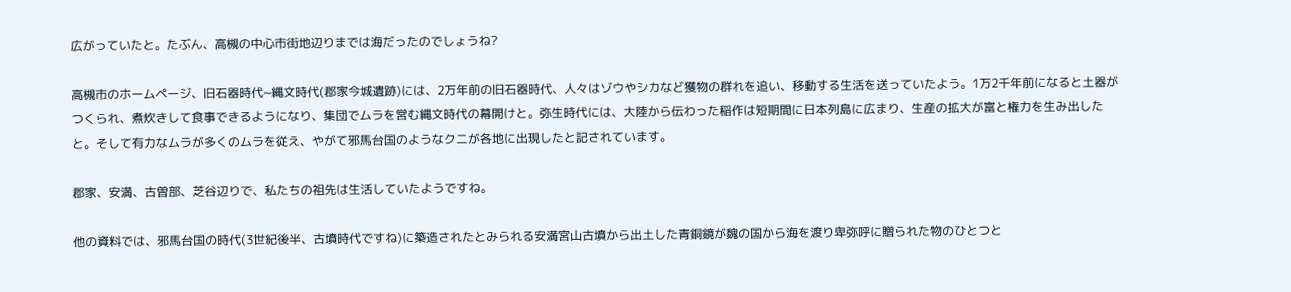広がっていたと。たぶん、高槻の中心市街地辺りまでは海だったのでしょうね?

高槻市のホームページ、旧石器時代~縄文時代(郡家今城遺跡)には、2万年前の旧石器時代、人々はゾウやシカなど獲物の群れを追い、移動する生活を送っていたよう。1万2千年前になると土器がつくられ、煮炊きして食事できるようになり、集団でムラを営む縄文時代の幕開けと。弥生時代には、大陸から伝わった稲作は短期間に日本列島に広まり、生産の拡大が富と権力を生み出したと。そして有力なムラが多くのムラを従え、やがて邪馬台国のようなクニが各地に出現したと記されています。

郡家、安満、古曽部、芝谷辺りで、私たちの祖先は生活していたようですね。

他の資料では、邪馬台国の時代(3世紀後半、古墳時代ですね)に築造されたとみられる安満宮山古墳から出土した青銅鏡が魏の国から海を渡り卑弥呼に贈られた物のひとつと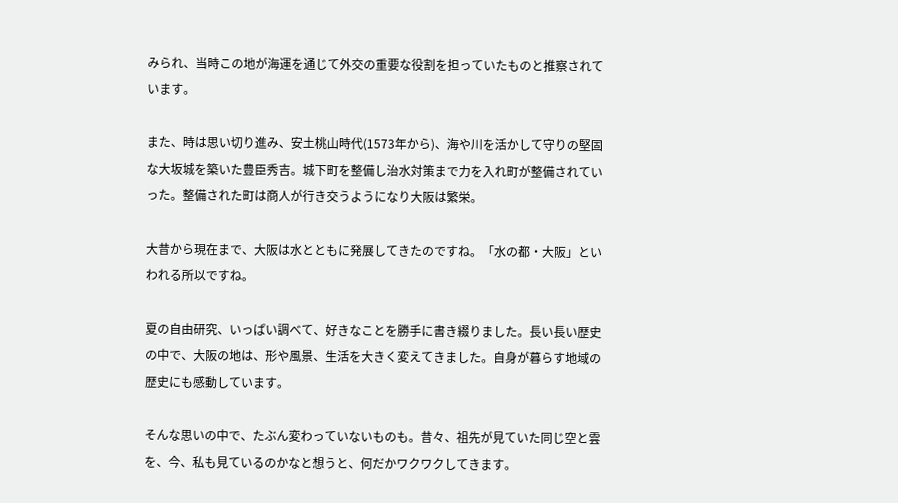みられ、当時この地が海運を通じて外交の重要な役割を担っていたものと推察されています。

また、時は思い切り進み、安土桃山時代(1573年から)、海や川を活かして守りの堅固な大坂城を築いた豊臣秀吉。城下町を整備し治水対策まで力を入れ町が整備されていった。整備された町は商人が行き交うようになり大阪は繁栄。

大昔から現在まで、大阪は水とともに発展してきたのですね。「水の都・大阪」といわれる所以ですね。

夏の自由研究、いっぱい調べて、好きなことを勝手に書き綴りました。長い長い歴史の中で、大阪の地は、形や風景、生活を大きく変えてきました。自身が暮らす地域の歴史にも感動しています。

そんな思いの中で、たぶん変わっていないものも。昔々、祖先が見ていた同じ空と雲を、今、私も見ているのかなと想うと、何だかワクワクしてきます。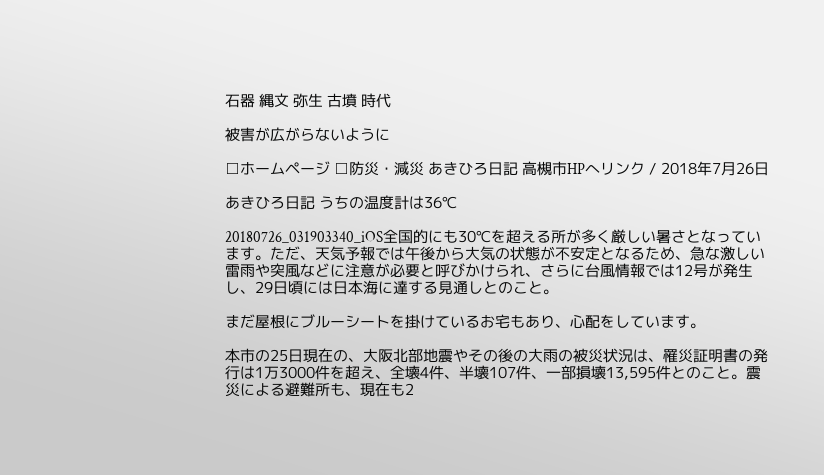石器 縄文 弥生 古墳 時代

被害が広がらないように

□ホームページ □防災・減災 あきひろ日記 高槻市HPへリンク / 2018年7月26日

あきひろ日記 うちの温度計は36℃

20180726_031903340_iOS全国的にも30℃を超える所が多く厳しい暑さとなっています。ただ、天気予報では午後から大気の状態が不安定となるため、急な激しい雷雨や突風などに注意が必要と呼びかけられ、さらに台風情報では12号が発生し、29日頃には日本海に達する見通しとのこと。

まだ屋根にブルーシートを掛けているお宅もあり、心配をしています。

本市の25日現在の、大阪北部地震やその後の大雨の被災状況は、罹災証明書の発行は1万3000件を超え、全壊4件、半壊107件、一部損壊13,595件とのこと。震災による避難所も、現在も2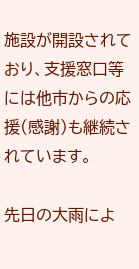施設が開設されており、支援窓口等には他市からの応援(感謝)も継続されています。

先日の大雨によ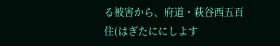る被害から、府道・萩谷西五百住(はぎたににしよす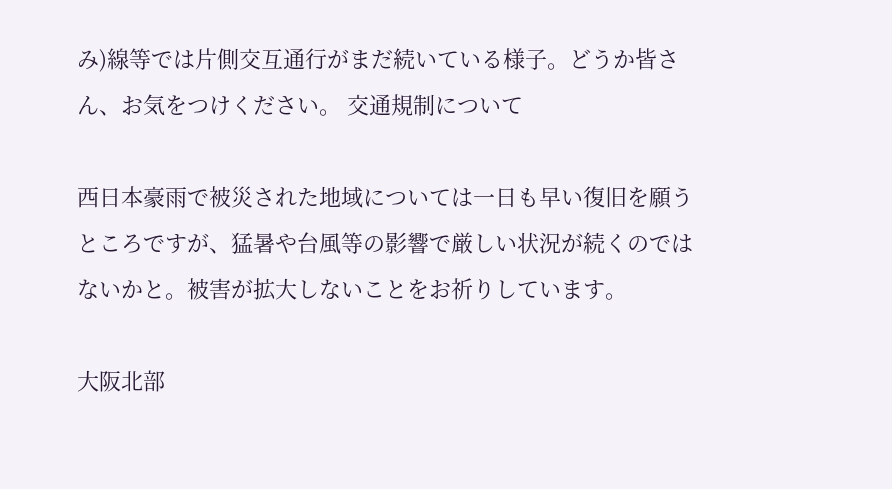み)線等では片側交互通行がまだ続いている様子。どうか皆さん、お気をつけください。 交通規制について

西日本豪雨で被災された地域については一日も早い復旧を願うところですが、猛暑や台風等の影響で厳しい状況が続くのではないかと。被害が拡大しないことをお祈りしています。

大阪北部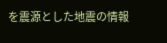を震源とした地震の情報